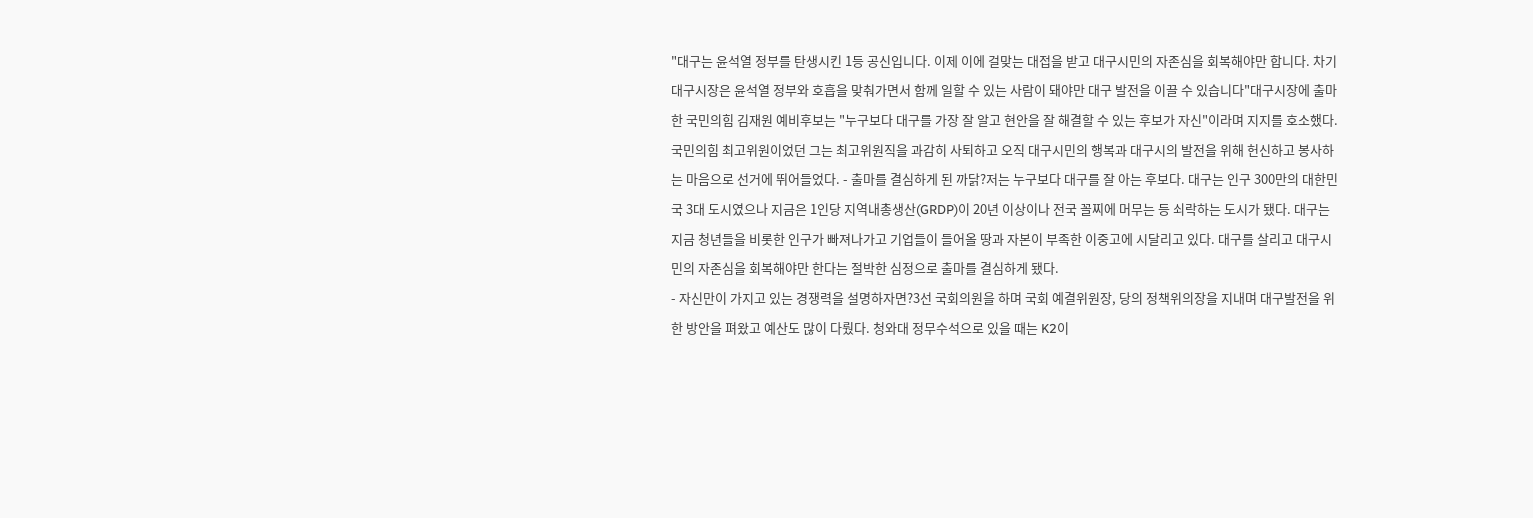"대구는 윤석열 정부를 탄생시킨 1등 공신입니다. 이제 이에 걸맞는 대접을 받고 대구시민의 자존심을 회복해야만 합니다. 차기 대구시장은 윤석열 정부와 호흡을 맞춰가면서 함께 일할 수 있는 사람이 돼야만 대구 발전을 이끌 수 있습니다"대구시장에 출마한 국민의힘 김재원 예비후보는 "누구보다 대구를 가장 잘 알고 현안을 잘 해결할 수 있는 후보가 자신"이라며 지지를 호소했다.국민의힘 최고위원이었던 그는 최고위원직을 과감히 사퇴하고 오직 대구시민의 행복과 대구시의 발전을 위해 헌신하고 봉사하는 마음으로 선거에 뛰어들었다. - 출마를 결심하게 된 까닭?저는 누구보다 대구를 잘 아는 후보다. 대구는 인구 300만의 대한민국 3대 도시였으나 지금은 1인당 지역내총생산(GRDP)이 20년 이상이나 전국 꼴찌에 머무는 등 쇠락하는 도시가 됐다. 대구는 지금 청년들을 비롯한 인구가 빠져나가고 기업들이 들어올 땅과 자본이 부족한 이중고에 시달리고 있다. 대구를 살리고 대구시민의 자존심을 회복해야만 한다는 절박한 심정으로 출마를 결심하게 됐다.
- 자신만이 가지고 있는 경쟁력을 설명하자면?3선 국회의원을 하며 국회 예결위원장, 당의 정책위의장을 지내며 대구발전을 위한 방안을 펴왔고 예산도 많이 다뤘다. 청와대 정무수석으로 있을 때는 K2이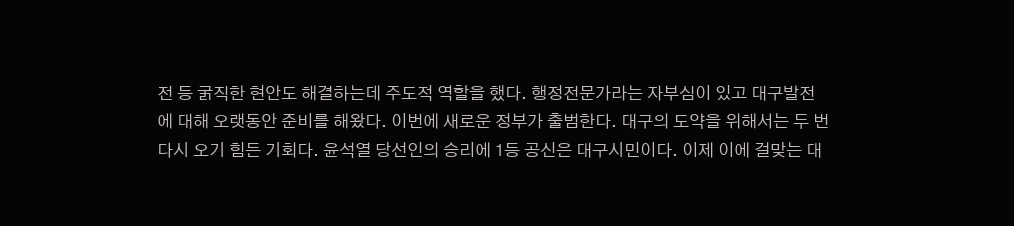전 등 굵직한 현안도 해결하는데 주도적 역할을 했다. 행정전문가라는 자부심이 있고 대구발전에 대해 오랫동안 준비를 해왔다. 이번에 새로운 정부가 출범한다. 대구의 도약을 위해서는 두 번 다시 오기 힘든 기회다. 윤석열 당선인의 승리에 1등 공신은 대구시민이다. 이제 이에 걸맞는 대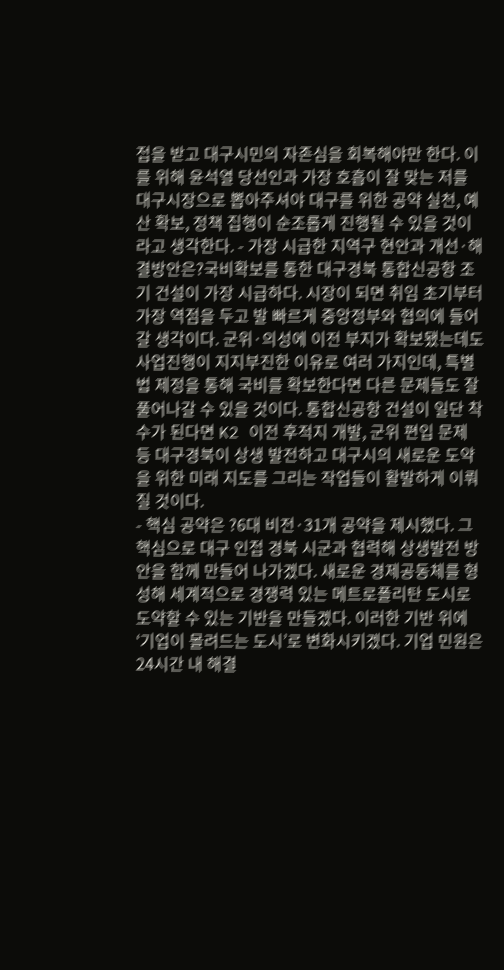접을 받고 대구시민의 자존심을 회복해야만 한다. 이를 위해 윤석열 당선인과 가장 호흡이 잘 맞는 저를 대구시장으로 뽑아주셔야 대구를 위한 공약 실천, 예산 확보, 정책 집행이 순조롭게 진행될 수 있을 것이라고 생각한다. - 가장 시급한 지역구 현안과 개선·해결방안은?국비확보를 통한 대구경북 통합신공항 조기 건설이 가장 시급하다. 시장이 되면 취임 초기부터 가장 역점을 두고 발 빠르게 중앙정부와 협의에 들어갈 생각이다. 군위·의성에 이전 부지가 확보됐는데도 사업진행이 지지부진한 이유로 여러 가지인데, 특별법 제정을 통해 국비를 확보한다면 다른 문제들도 잘 풀어나갈 수 있을 것이다. 통합신공항 건설이 일단 착수가 된다면 K2 이전 후적지 개발, 군위 편입 문제 등 대구경북이 상생 발전하고 대구시의 새로운 도약을 위한 미래 지도를 그리는 작업들이 활발하게 이뤄질 것이다.
- 핵심 공약은 ?6대 비전·31개 공약을 제시했다. 그 핵심으로 대구 인접 경북 시군과 협력해 상생발전 방안을 함께 만들어 나가겠다. 새로운 경제공동체를 형성해 세계적으로 경쟁력 있는 메트로폴리탄 도시로 도약할 수 있는 기반을 만들겠다. 이러한 기반 위에 ‘기업이 몰려드는 도시’로 변화시키겠다. 기업 민원은 24시간 내 해결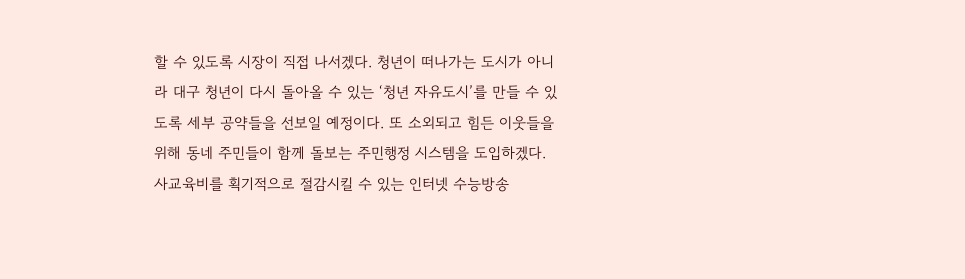할 수 있도록 시장이 직접 나서겠다. 청년이 떠나가는 도시가 아니라 대구 청년이 다시 돌아올 수 있는 ‘청년 자유도시’를 만들 수 있도록 세부 공약들을 선보일 예정이다. 또 소외되고 힘든 이웃들을 위해 동네 주민들이 함께 돌보는 주민행정 시스템을 도입하겠다. 사교육비를 획기적으로 절감시킬 수 있는 인터넷 수능방송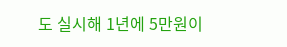도 실시해 1년에 5만원이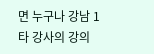면 누구나 강남 1타 강사의 강의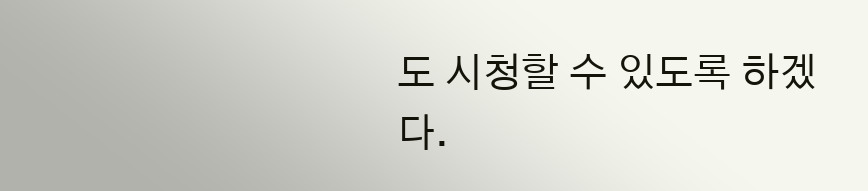도 시청할 수 있도록 하겠다.